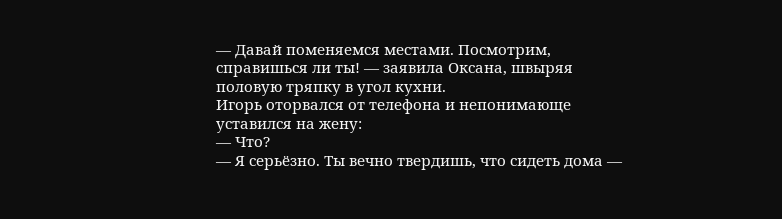— Давай поменяемся местами. Посмотрим, справишься ли ты! — заявила Оксана, швыряя половую тряпку в угол кухни.
Игорь оторвался от телефона и непонимающе уставился на жену:
— Что?
— Я серьёзно. Ты вечно твердишь, что сидеть дома —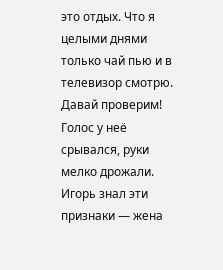это отдых. Что я целыми днями только чай пью и в телевизор смотрю. Давай проверим!
Голос у неё срывался, руки мелко дрожали. Игорь знал эти признаки — жена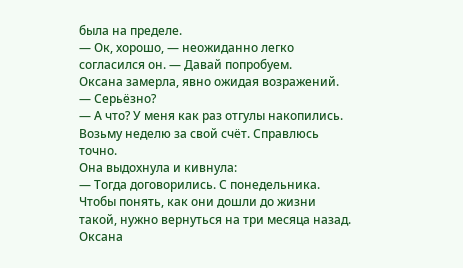была на пределе.
— Ок, хорошо, — неожиданно легко согласился он. — Давай попробуем.
Оксана замерла, явно ожидая возражений.
— Серьёзно?
— А что? У меня как раз отгулы накопились. Возьму неделю за свой счёт. Справлюсь точно.
Она выдохнула и кивнула:
— Тогда договорились. С понедельника.
Чтобы понять, как они дошли до жизни такой, нужно вернуться на три месяца назад. Оксана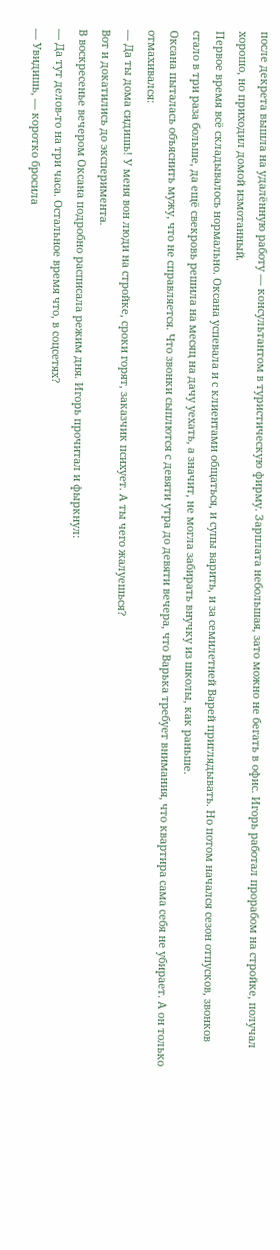после декрета вышла на удалённую работу — консультантом в туристическую фирму. Зарплата небольшая, зато можно не бегать в офис. Игорь работал прорабом на стройке, получал хорошо, но приходил домой измотанный.
Первое время всё складывалось нормально. Оксана успевала и с клиентами общаться, и супы варить, и за семилетней Варей приглядывать. Но потом начался сезон отпусков, звонков стало в три раза больше, да ещё свекровь решила на месяц на дачу уехать, а значит, не могла забирать внучку из школы, как раньше.
Оксана пыталась объяснить мужу, что не справляется. Что звонки сыплются с девяти утра до девяти вечера, что Варька требует внимания, что квартира сама себя не убирает. А он только отмахивался:
— Да ты дома сидишь! У меня вон люди на стройке, сроки горят, заказчик психует. А ты чего жалуешься?
Вот и докатились до эксперимента.
В воскресенье вечером Оксана подробно расписала режим дня. Игорь прочитал и фыркнул:
— Да тут делов-то на три часа. Остальное время что, в соцсетях?
— Увидишь, — коротко бросила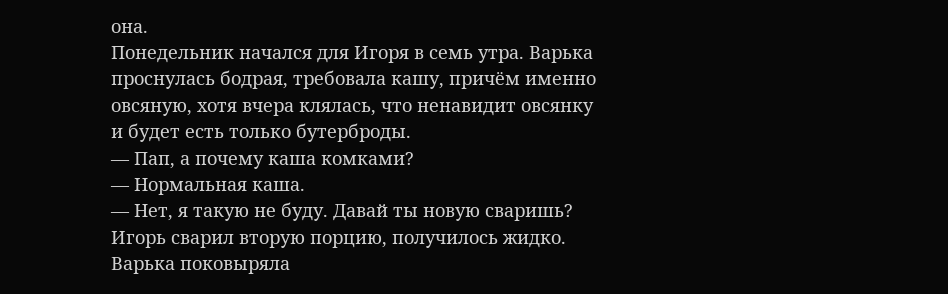она.
Понедельник начался для Игоря в семь утра. Варька проснулась бодрая, требовала кашу, причём именно овсяную, хотя вчера клялась, что ненавидит овсянку и будет есть только бутерброды.
— Пап, а почему каша комками?
— Нормальная каша.
— Нет, я такую не буду. Давай ты новую сваришь?
Игорь сварил вторую порцию, получилось жидко. Варька поковыряла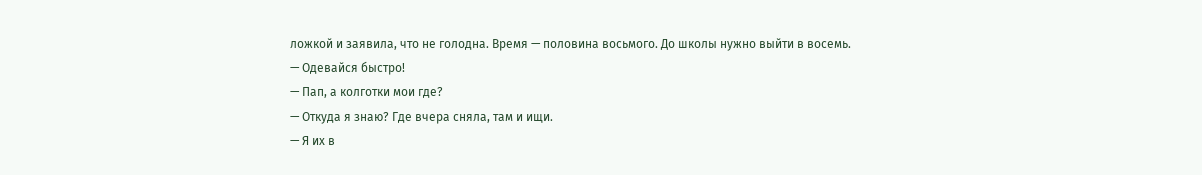ложкой и заявила, что не голодна. Время — половина восьмого. До школы нужно выйти в восемь.
— Одевайся быстро!
— Пап, а колготки мои где?
— Откуда я знаю? Где вчера сняла, там и ищи.
— Я их в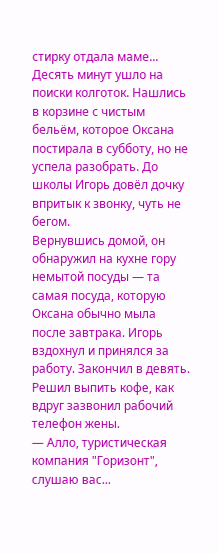стирку отдала маме...
Десять минут ушло на поиски колготок. Нашлись в корзине с чистым бельём, которое Оксана постирала в субботу, но не успела разобрать. До школы Игорь довёл дочку впритык к звонку, чуть не бегом.
Вернувшись домой, он обнаружил на кухне гору немытой посуды — та самая посуда, которую Оксана обычно мыла после завтрака. Игорь вздохнул и принялся за работу. Закончил в девять. Решил выпить кофе, как вдруг зазвонил рабочий телефон жены.
— Алло, туристическая компания "Горизонт", слушаю вас...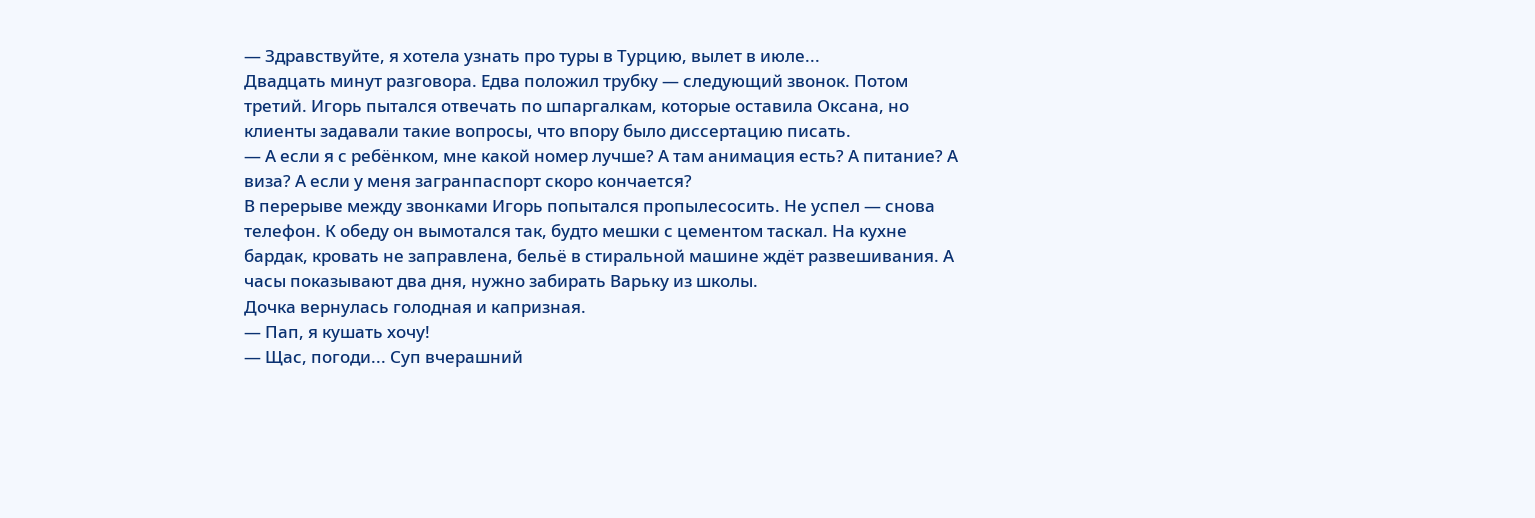— Здравствуйте, я хотела узнать про туры в Турцию, вылет в июле...
Двадцать минут разговора. Едва положил трубку — следующий звонок. Потом третий. Игорь пытался отвечать по шпаргалкам, которые оставила Оксана, но клиенты задавали такие вопросы, что впору было диссертацию писать.
— А если я с ребёнком, мне какой номер лучше? А там анимация есть? А питание? А виза? А если у меня загранпаспорт скоро кончается?
В перерыве между звонками Игорь попытался пропылесосить. Не успел — снова телефон. К обеду он вымотался так, будто мешки с цементом таскал. На кухне бардак, кровать не заправлена, бельё в стиральной машине ждёт развешивания. А часы показывают два дня, нужно забирать Варьку из школы.
Дочка вернулась голодная и капризная.
— Пап, я кушать хочу!
— Щас, погоди... Суп вчерашний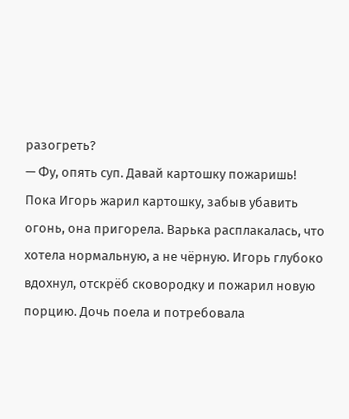разогреть?
— Фу, опять суп. Давай картошку пожаришь!
Пока Игорь жарил картошку, забыв убавить огонь, она пригорела. Варька расплакалась, что хотела нормальную, а не чёрную. Игорь глубоко вдохнул, отскрёб сковородку и пожарил новую порцию. Дочь поела и потребовала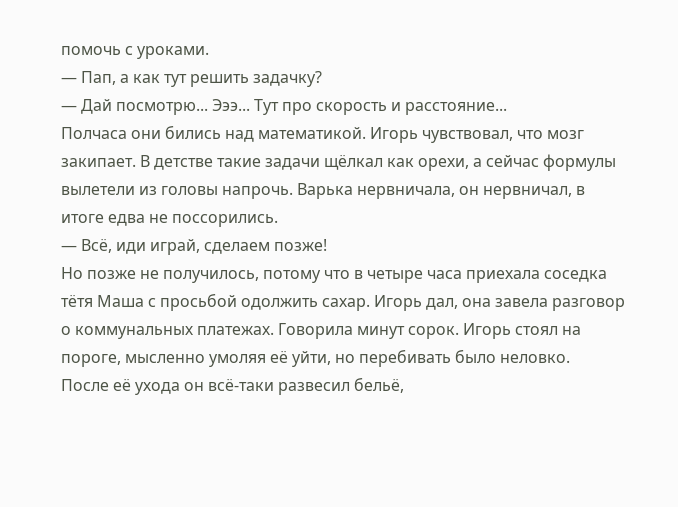помочь с уроками.
— Пап, а как тут решить задачку?
— Дай посмотрю... Эээ... Тут про скорость и расстояние...
Полчаса они бились над математикой. Игорь чувствовал, что мозг закипает. В детстве такие задачи щёлкал как орехи, а сейчас формулы вылетели из головы напрочь. Варька нервничала, он нервничал, в итоге едва не поссорились.
— Всё, иди играй, сделаем позже!
Но позже не получилось, потому что в четыре часа приехала соседка тётя Маша с просьбой одолжить сахар. Игорь дал, она завела разговор о коммунальных платежах. Говорила минут сорок. Игорь стоял на пороге, мысленно умоляя её уйти, но перебивать было неловко.
После её ухода он всё-таки развесил бельё,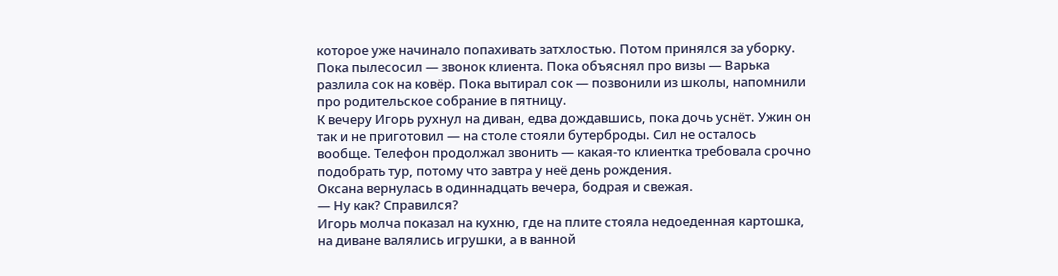которое уже начинало попахивать затхлостью. Потом принялся за уборку. Пока пылесосил — звонок клиента. Пока объяснял про визы — Варька разлила сок на ковёр. Пока вытирал сок — позвонили из школы, напомнили про родительское собрание в пятницу.
К вечеру Игорь рухнул на диван, едва дождавшись, пока дочь уснёт. Ужин он так и не приготовил — на столе стояли бутерброды. Сил не осталось вообще. Телефон продолжал звонить — какая-то клиентка требовала срочно подобрать тур, потому что завтра у неё день рождения.
Оксана вернулась в одиннадцать вечера, бодрая и свежая.
— Ну как? Справился?
Игорь молча показал на кухню, где на плите стояла недоеденная картошка, на диване валялись игрушки, а в ванной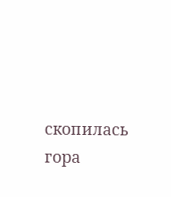скопилась гора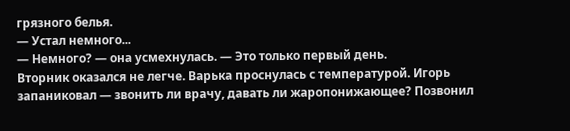грязного белья.
— Устал немного...
— Немного? — она усмехнулась. — Это только первый день.
Вторник оказался не легче. Варька проснулась с температурой. Игорь запаниковал — звонить ли врачу, давать ли жаропонижающее? Позвонил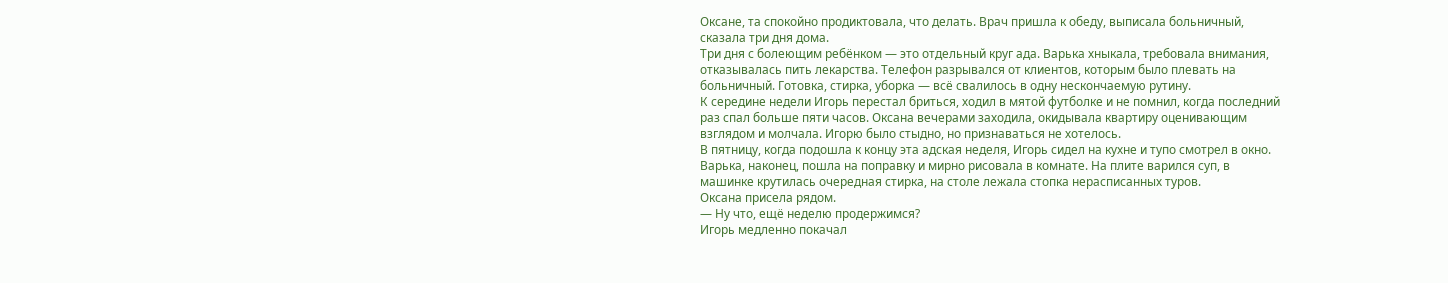Оксане, та спокойно продиктовала, что делать. Врач пришла к обеду, выписала больничный, сказала три дня дома.
Три дня с болеющим ребёнком — это отдельный круг ада. Варька хныкала, требовала внимания, отказывалась пить лекарства. Телефон разрывался от клиентов, которым было плевать на больничный. Готовка, стирка, уборка — всё свалилось в одну нескончаемую рутину.
К середине недели Игорь перестал бриться, ходил в мятой футболке и не помнил, когда последний раз спал больше пяти часов. Оксана вечерами заходила, окидывала квартиру оценивающим взглядом и молчала. Игорю было стыдно, но признаваться не хотелось.
В пятницу, когда подошла к концу эта адская неделя, Игорь сидел на кухне и тупо смотрел в окно. Варька, наконец, пошла на поправку и мирно рисовала в комнате. На плите варился суп, в машинке крутилась очередная стирка, на столе лежала стопка нерасписанных туров.
Оксана присела рядом.
— Ну что, ещё неделю продержимся?
Игорь медленно покачал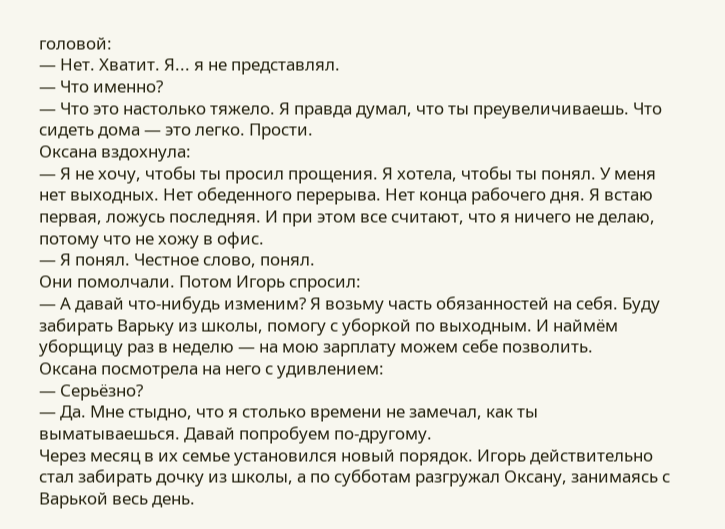головой:
— Нет. Хватит. Я... я не представлял.
— Что именно?
— Что это настолько тяжело. Я правда думал, что ты преувеличиваешь. Что сидеть дома — это легко. Прости.
Оксана вздохнула:
— Я не хочу, чтобы ты просил прощения. Я хотела, чтобы ты понял. У меня нет выходных. Нет обеденного перерыва. Нет конца рабочего дня. Я встаю первая, ложусь последняя. И при этом все считают, что я ничего не делаю, потому что не хожу в офис.
— Я понял. Честное слово, понял.
Они помолчали. Потом Игорь спросил:
— А давай что-нибудь изменим? Я возьму часть обязанностей на себя. Буду забирать Варьку из школы, помогу с уборкой по выходным. И наймём уборщицу раз в неделю — на мою зарплату можем себе позволить.
Оксана посмотрела на него с удивлением:
— Серьёзно?
— Да. Мне стыдно, что я столько времени не замечал, как ты выматываешься. Давай попробуем по-другому.
Через месяц в их семье установился новый порядок. Игорь действительно стал забирать дочку из школы, а по субботам разгружал Оксану, занимаясь с Варькой весь день.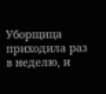Уборщица приходила раз в неделю, и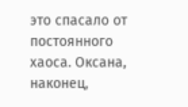это спасало от постоянного хаоса. Оксана, наконец,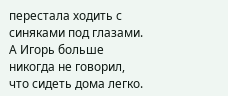перестала ходить с синяками под глазами. А Игорь больше никогда не говорил, что сидеть дома легко.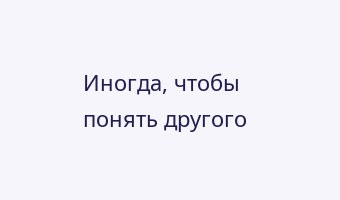Иногда, чтобы понять другого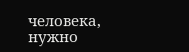человека, нужно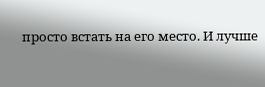просто встать на его место. И лучше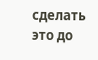сделать это до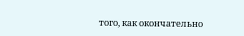того, как окончательно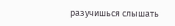разучишься слышать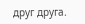друг друга.